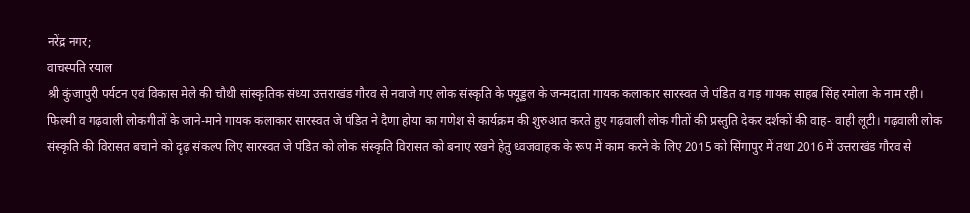नरेंद्र नगर;
वाचस्पति रयाल
श्री कुंजापुरी पर्यटन एवं विकास मेले की चौथी सांस्कृतिक संध्या उत्तराखंड गौरव से नवाजे गए लोक संस्कृति के फ्यूड्डल के जन्मदाता गायक कलाकार सारस्वत जे पंडित व गड़ गायक साहब सिंह रमोला के नाम रही।
फिल्मी व गढ़वाली लोकगीतों के जाने-माने गायक कलाकार सारस्वत जे पंडित ने दैणा होया का गणेश से कार्यक्रम की शुरुआत करते हुए गढ़वाली लोक गीतों की प्रस्तुति देकर दर्शकों की वाह- वाही लूटी। गढ़वाली लोक संस्कृति की विरासत बचाने को दृढ़ संकल्प लिए सारस्वत जे पंडित को लोक संस्कृति विरासत को बनाए रखने हेतु ध्वजवाहक के रूप में काम करने के लिए 2015 को सिंगापुर में तथा 2016 में उत्तराखंड गौरव से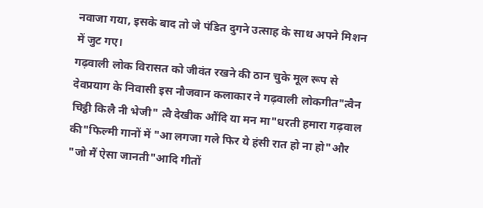नवाजा गया, इसके बाद तो जे पंडित दुगने उत्साह के साथ अपने मिशन में जुट गए।
गढ़वाली लोक विरासत को जीवंत रखने की ठान चुके मूल रूप से देवप्रयाग के निवासी इस नौजवान कलाकार ने गढ़वाली लोकगीत"त्वैन चिट्ठी किलै नी भेजी" त्वै देखीक औंदि या मन मा"धरती हमारा गढ़वाल की"फिल्मी गानों में "आ लगजा गले फिर ये हंसी रात हो ना हो"और "जो मैं ऐसा जानती"आदि गीतों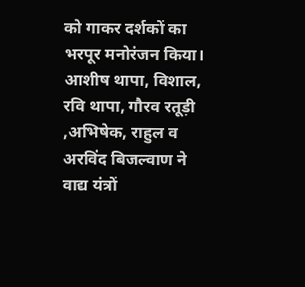को गाकर दर्शकों का भरपूर मनोरंजन किया।
आशीष थापा, विशाल, रवि थापा, गौरव रतूड़ी ,अभिषेक, राहुल व अरविंद बिजल्वाण ने वाद्य यंत्रों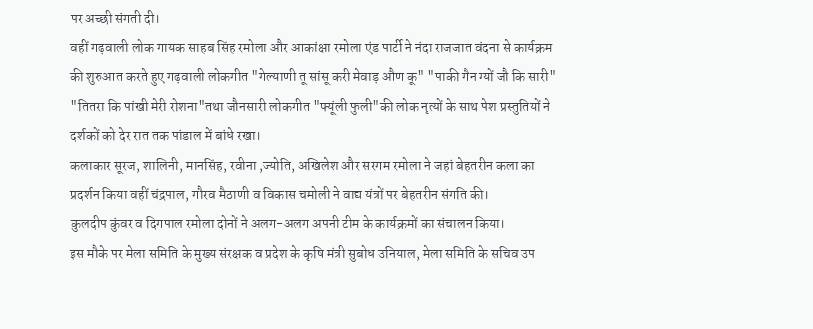पर अच्छी संगती दी।
वहीं गढ़वाली लोक गायक साहब सिंह रमोला और आकांक्षा रमोला एंड पार्टी ने नंदा राजजात वंदना से कार्यक्रम की शुरुआत करते हुए गढ़वाली लोकगीत "गेल्याणी तू सांसू करी मेवाड़ औण कू" "पाकी गैन ग्यों जौ कि सारी" "तितरा कि पांखी मेरी रोशना"तथा जौनसारी लोकगीत "फ्यूंली फुली"की लोक नृत्यों के साथ पेश प्रस्तुतियों ने दर्शकों को देर रात तक पांडाल में बांधे रखा।
कलाकार सूरज, शालिनी, मानसिंह, रवीना ,ज्योति, अखिलेश और सरगम रमोला ने जहां बेहतरीन कला का प्रदर्शन किया वहीं चंद्रपाल, गौरव मैठाणी व विकास चमोली ने वाद्य यंत्रों पर बेहतरीन संगति की।
कुलदीप कुंवर व दिगपाल रमोला दोनों ने अलग-अलग अपनी टीम के कार्यक्रमों का संचालन किया।
इस मौके पर मेला समिति के मुख्य संरक्षक व प्रदेश के कृषि मंत्री सुबोध उनियाल, मेला समिति के सचिव उप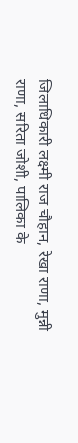जिलाधिकारी लक्ष्मी राज चौहान, रेखा राणा, मुन्नी राणा, सरिता जोशी, पालिका के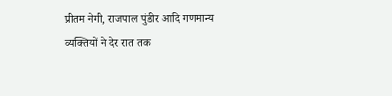प्रीतम नेगी, राजपाल पुंडीर आदि गणमान्य व्यक्तियों ने देर रात तक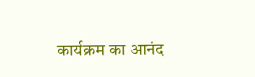कार्यक्रम का आनंद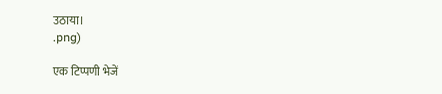उठाया।
.png)

एक टिप्पणी भेजें